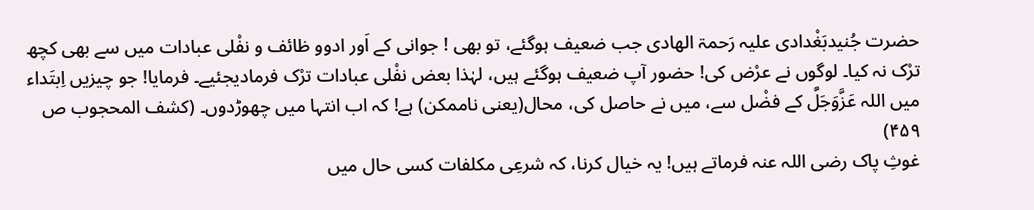حضرت جُنیدبَغْدادی علیہ رَحمۃ الھادی جب ضعیف ہوگئے، تو بھی ! جوانی کے اَور ادوو ظائف و نفْلی عبادات میں سے بھی کچھ ترْک نہ کیا۔ لوگوں نے عرْض کی! حضور آپ ضعیف ہوگئے ہیں، لہٰذا بعض نفْلی عبادات ترْک فرمادیجئیے۔ فرمایا! جو چیزیں اِبتَداء میں اللہ عَزَّوَجَلَّ کے فضْل سے، میں نے حاصل کی، محال(یعنی ناممکن) ہے! کہ اب انتہا میں چھوڑدوں۔ (کشف المحجوب ص ۴۵۹)
غوثِ پاک رضی اللہ عنہ فرماتے ہیں! یہ خیال کرنا، کہ شرعِی مکلفات کسی حال میں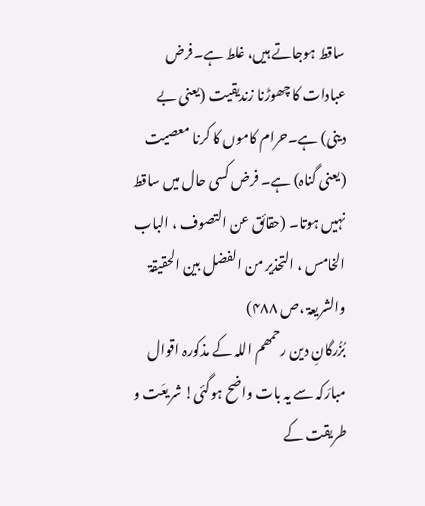ساقط ہوجاتے ہیں، غلط ہے۔فرض عبادات کا چھوڑنا زندیقیت (یعنی بے دینی) ہے۔حرام کاموں کا کرنا معصیت (یعنی گناہ) ہے۔ فرض کسی حال میں ساقط نہیں ہوتا۔ (حقائق عن التصوف ، الباب الخامس ، التحذیر من الفضل بین الحقیقۃ والشریعۃ ،ص ۴۸۸)
بُزُرگانِ دین رحمھم اللہ کے مذکورہ اقوال مبارَکہ سے یہ بات واضح ہوگئی! شریعَت و طریقت کے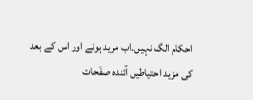احکام الگ نہیں۔اب مرید ہونے اور اس کے بعد کی مزید احتیاطيں آئندہ صفَحات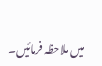میں ملاحظہ فرمائیں۔